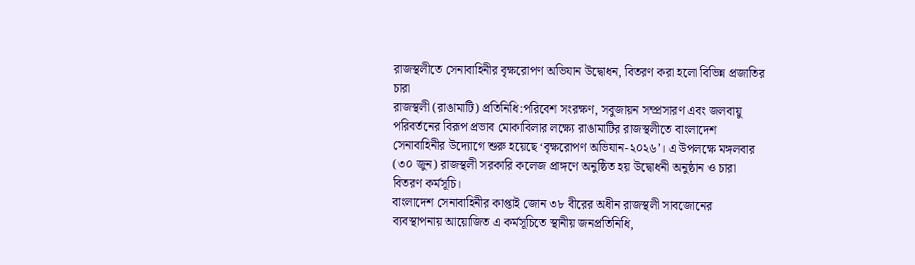রাজস্থলীতে সেনাবাহিনীর বৃক্ষরোপণ অভিযান উদ্বোধন, বিতরণ করা হলো বিভিন্ন প্রজাতির চারা
রাজস্থলী (রাঙামাটি) প্রতিনিধি:পরিবেশ সংরক্ষণ, সবুজায়ন সম্প্রসারণ এবং জলবায়ু পরিবর্তনের বিরূপ প্রভাব মোকাবিলার লক্ষ্যে রাঙামাটির রাজস্থলীতে বাংলাদেশ সেনাবাহিনীর উদ্যোগে শুরু হয়েছে ‘বৃক্ষরোপণ অভিযান-২০২৬’। এ উপলক্ষে মঙ্গলবার (৩০ জুন) রাজস্থলী সরকারি কলেজ প্রাঙ্গণে অনুষ্ঠিত হয় উদ্বোধনী অনুষ্ঠান ও চারা বিতরণ কর্মসূচি।
বাংলাদেশ সেনাবাহিনীর কাপ্তাই জোন ৩৮ বীরের অধীন রাজস্থলী সাবজোনের ব্যবস্থাপনায় আয়োজিত এ কর্মসূচিতে স্থানীয় জনপ্রতিনিধি,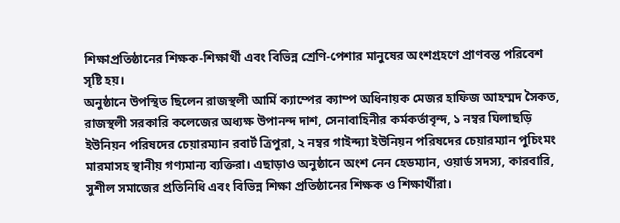শিক্ষাপ্রতিষ্ঠানের শিক্ষক-শিক্ষার্থী এবং বিভিন্ন শ্রেণি-পেশার মানুষের অংশগ্রহণে প্রাণবন্ত পরিবেশ সৃষ্টি হয়।
অনুষ্ঠানে উপস্থিত ছিলেন রাজস্থলী আর্মি ক্যাম্পের ক্যাম্প অধিনায়ক মেজর হাফিজ আহম্মদ সৈকত, রাজস্থলী সরকারি কলেজের অধ্যক্ষ উপানন্দ দাশ, সেনাবাহিনীর কর্মকর্তাবৃন্দ, ১ নম্বর ঘিলাছড়ি ইউনিয়ন পরিষদের চেয়ারম্যান রবার্ট ত্রিপুরা, ২ নম্বর গাইন্দ্যা ইউনিয়ন পরিষদের চেয়ারম্যান পুচিংমং মারমাসহ স্থানীয় গণ্যমান্য ব্যক্তিরা। এছাড়াও অনুষ্ঠানে অংশ নেন হেডম্যান, ওয়ার্ড সদস্য, কারবারি, সুশীল সমাজের প্রতিনিধি এবং বিভিন্ন শিক্ষা প্রতিষ্ঠানের শিক্ষক ও শিক্ষার্থীরা।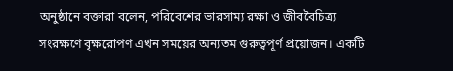অনুষ্ঠানে বক্তারা বলেন, পরিবেশের ভারসাম্য রক্ষা ও জীববৈচিত্র্য সংরক্ষণে বৃক্ষরোপণ এখন সময়ের অন্যতম গুরুত্বপূর্ণ প্রয়োজন। একটি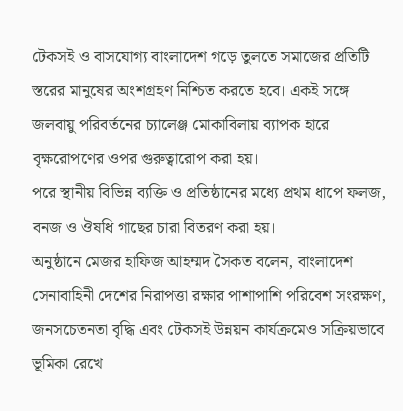টেকসই ও বাসযোগ্য বাংলাদেশ গড়ে তুলতে সমাজের প্রতিটি স্তরের মানুষের অংশগ্রহণ নিশ্চিত করতে হবে। একই সঙ্গে জলবায়ু পরিবর্তনের চ্যালেঞ্জ মোকাবিলায় ব্যাপক হারে বৃক্ষরোপণের ওপর গুরুত্বারোপ করা হয়।
পরে স্থানীয় বিভিন্ন ব্যক্তি ও প্রতিষ্ঠানের মধ্যে প্রথম ধাপে ফলজ, বনজ ও ঔষধি গাছের চারা বিতরণ করা হয়।
অনুষ্ঠানে মেজর হাফিজ আহম্মদ সৈকত বলেন, বাংলাদেশ সেনাবাহিনী দেশের নিরাপত্তা রক্ষার পাশাপাশি পরিবেশ সংরক্ষণ, জনসচেতনতা বৃদ্ধি এবং টেকসই উন্নয়ন কার্যক্রমেও সক্রিয়ভাবে ভূমিকা রেখে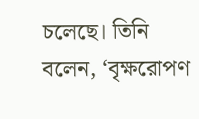চলেছে। তিনি বলেন, ‘বৃক্ষরোপণ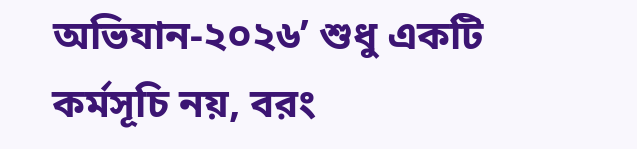অভিযান-২০২৬’ শুধু একটি কর্মসূচি নয়, বরং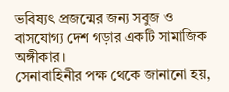ভবিষ্যৎ প্রজন্মের জন্য সবুজ ও বাসযোগ্য দেশ গড়ার একটি সামাজিক অঙ্গীকার।
সেনাবাহিনীর পক্ষ থেকে জানানো হয়,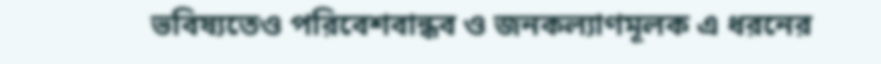ভবিষ্যতেও পরিবেশবান্ধব ও জনকল্যাণমূলক এ ধরনের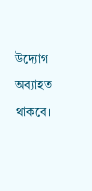উদ্যোগ অব্যাহত থাকবে।